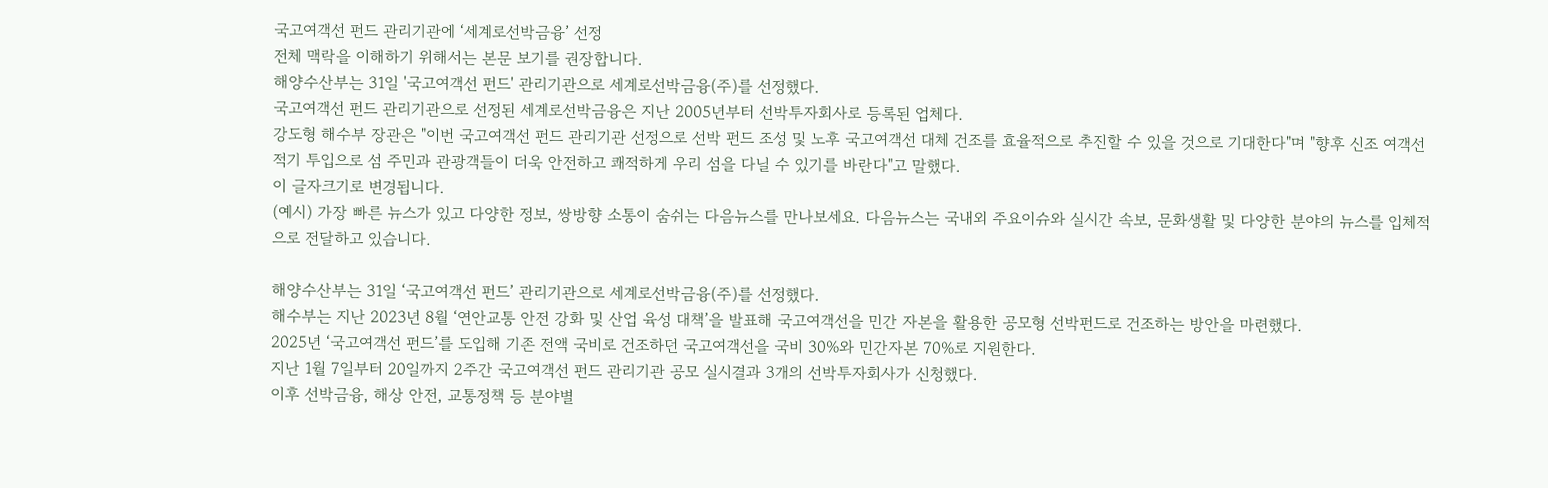국고여객선 펀드 관리기관에 ‘세계로선박금융’ 선정
전체 맥락을 이해하기 위해서는 본문 보기를 권장합니다.
해양수산부는 31일 '국고여객선 펀드' 관리기관으로 세계로선박금융(주)를 선정했다.
국고여객선 펀드 관리기관으로 선정된 세계로선박금융은 지난 2005년부터 선박투자회사로 등록된 업체다.
강도형 해수부 장관은 "이번 국고여객선 펀드 관리기관 선정으로 선박 펀드 조성 및 노후 국고여객선 대체 건조를 효율적으로 추진할 수 있을 것으로 기대한다"며 "향후 신조 여객선 적기 투입으로 섬 주민과 관광객들이 더욱 안전하고 쾌적하게 우리 섬을 다닐 수 있기를 바란다"고 말했다.
이 글자크기로 변경됩니다.
(예시) 가장 빠른 뉴스가 있고 다양한 정보, 쌍방향 소통이 숨쉬는 다음뉴스를 만나보세요. 다음뉴스는 국내외 주요이슈와 실시간 속보, 문화생활 및 다양한 분야의 뉴스를 입체적으로 전달하고 있습니다.

해양수산부는 31일 ‘국고여객선 펀드’ 관리기관으로 세계로선박금융(주)를 선정했다.
해수부는 지난 2023년 8월 ‘연안교통 안전 강화 및 산업 육성 대책’을 발표해 국고여객선을 민간 자본을 활용한 공모형 선박펀드로 건조하는 방안을 마련했다.
2025년 ‘국고여객선 펀드’를 도입해 기존 전액 국비로 건조하던 국고여객선을 국비 30%와 민간자본 70%로 지원한다.
지난 1월 7일부터 20일까지 2주간 국고여객선 펀드 관리기관 공모 실시결과 3개의 선박투자회사가 신청했다.
이후 선박금융, 해상 안전, 교통정책 등 분야별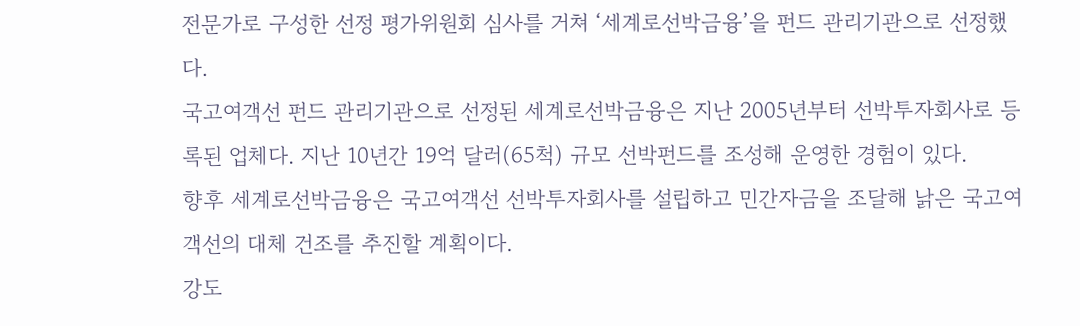전문가로 구성한 선정 평가위원회 심사를 거쳐 ‘세계로선박금융’을 펀드 관리기관으로 선정했다.
국고여객선 펀드 관리기관으로 선정된 세계로선박금융은 지난 2005년부터 선박투자회사로 등록된 업체다. 지난 10년간 19억 달러(65척) 규모 선박펀드를 조성해 운영한 경험이 있다.
향후 세계로선박금융은 국고여객선 선박투자회사를 설립하고 민간자금을 조달해 낡은 국고여객선의 대체 건조를 추진할 계획이다.
강도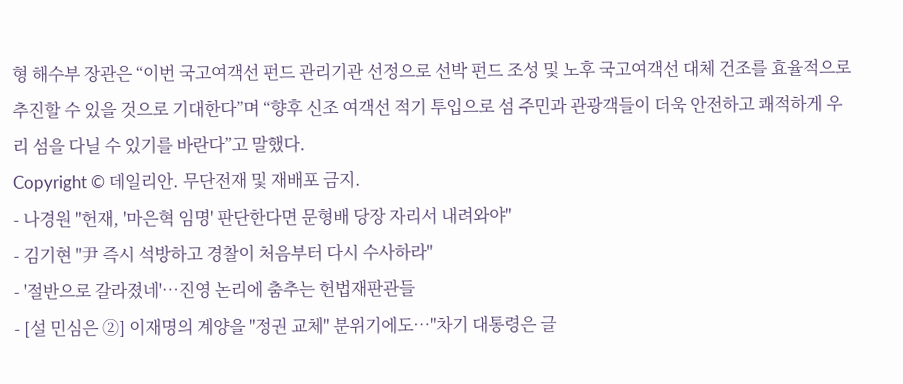형 해수부 장관은 “이번 국고여객선 펀드 관리기관 선정으로 선박 펀드 조성 및 노후 국고여객선 대체 건조를 효율적으로 추진할 수 있을 것으로 기대한다”며 “향후 신조 여객선 적기 투입으로 섬 주민과 관광객들이 더욱 안전하고 쾌적하게 우리 섬을 다닐 수 있기를 바란다”고 말했다.
Copyright © 데일리안. 무단전재 및 재배포 금지.
- 나경원 "헌재, '마은혁 임명' 판단한다면 문형배 당장 자리서 내려와야"
- 김기현 "尹 즉시 석방하고 경찰이 처음부터 다시 수사하라"
- '절반으로 갈라졌네'…진영 논리에 춤추는 헌법재판관들
- [설 민심은 ②] 이재명의 계양을 "정권 교체" 분위기에도…"차기 대통령은 글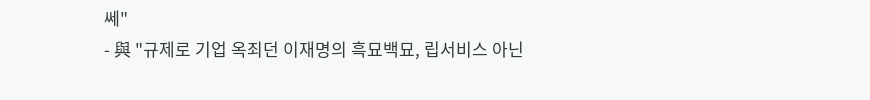쎄"
- 與 "규제로 기업 옥죄던 이재명의 흑묘백묘, 립서비스 아닌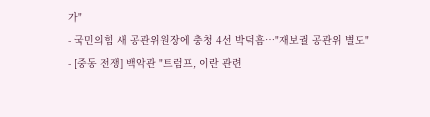가"
- 국민의힘 새 공관위원장에 충청 4선 박덕흠…"재보궐 공관위 별도"
- [중동 전쟁] 백악관 "트럼프, 이란 관련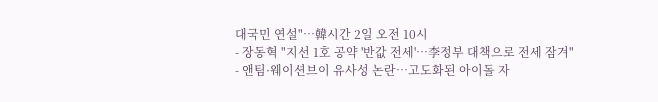대국민 연설"…韓시간 2일 오전 10시
- 장동혁 "지선 1호 공약 '반값 전세'…李정부 대책으로 전세 잠겨"
- 앤팀·웨이션브이 유사성 논란…고도화된 아이돌 자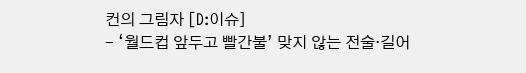컨의 그림자 [D:이슈]
- ‘월드컵 앞두고 빨간불’ 맞지 않는 전술·길어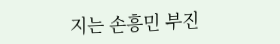지는 손흥민 부진